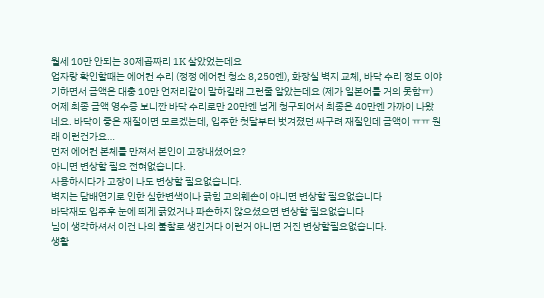월세 10만 안되는 30제곱짜리 1K 살았었는데요
업자랑 확인할때는 에어컨 수리 (정정 에어컨 청소 8,250엔), 화장실 벽지 교체, 바닥 수리 정도 이야기하면서 금액은 대충 10만 언저리같이 말하길래 그런줄 알았는데요 (제가 일본어를 거의 못함ㅠ)
어제 최종 금액 영수증 보니깐 바닥 수리로만 20만엔 넘게 청구되어서 최종은 40만엔 가까이 나왔네요. 바닥이 좋은 재질이면 모르겠는데, 입주한 첫달부터 벗겨졌던 싸구려 재질인데 금액이 ㅠㅠ 원래 이런건가요…
먼저 에어컨 본체를 만져서 본인이 고장내셨어요?
아니면 변상할 필요 전혀없습니다.
사용하시다가 고장이 나도 변상할 필요없습니다.
벽지는 담배연기로 인한 심한변색이나 긁힘 고의훼손이 아니면 변상할 필요없습니다
바닥재도 입주후 눈에 띄게 긁었거나 파손하지 않으셨으면 변상할 필요없습니다
님이 생각하셔서 이건 나의 불찰로 생긴거다 이런거 아니면 거진 변상할필요없습니다.
생활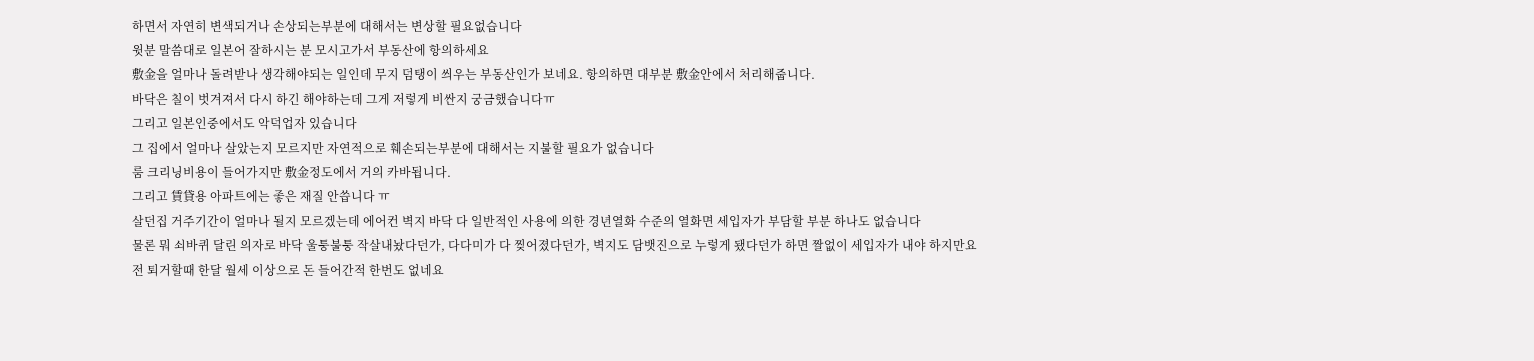하면서 자연히 변색되거나 손상되는부분에 대해서는 변상할 필요없습니다
윗분 말씀대로 일본어 잘하시는 분 모시고가서 부동산에 항의하세요
敷金을 얼마나 돌려받나 생각해야되는 일인데 무지 덤탱이 씌우는 부동산인가 보네요. 항의하면 대부분 敷金안에서 처리해줍니다.
바닥은 칠이 벗겨져서 다시 하긴 해야하는데 그게 저렇게 비싼지 궁금했습니다ㅠ
그리고 일본인중에서도 악덕업자 있습니다
그 집에서 얼마나 살았는지 모르지만 자연적으로 훼손되는부분에 대해서는 지불할 필요가 없습니다
룸 크리닝비용이 들어가지만 敷金정도에서 거의 카바됩니다.
그리고 賃貸용 아파트에는 좋은 재질 안씁니다 ㅠ
살던집 거주기간이 얼마나 될지 모르겠는데 에어컨 벽지 바닥 다 일반적인 사용에 의한 경년열화 수준의 열화면 세입자가 부담할 부분 하나도 없습니다
물론 뭐 쇠바퀴 달린 의자로 바닥 울퉁불퉁 작살내놨다던가, 다다미가 다 찢어졌다던가, 벽지도 담뱃진으로 누렇게 됐다던가 하면 짤없이 세입자가 내야 하지만요
전 퇴거할때 한달 월세 이상으로 돈 들어간적 한번도 없네요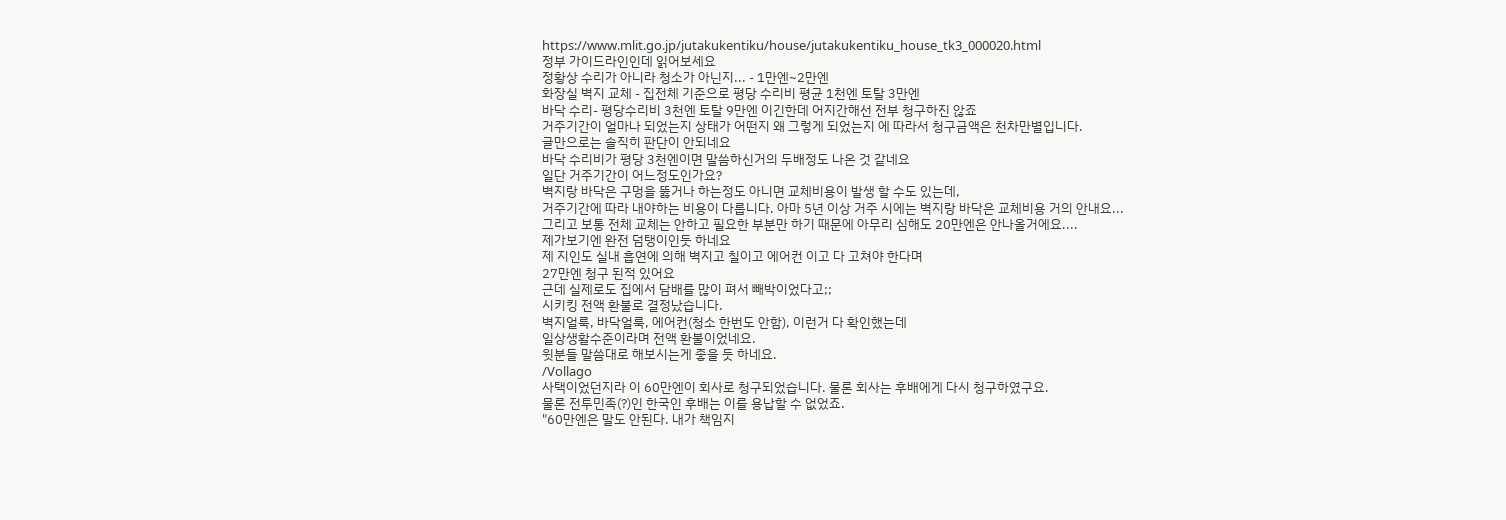https://www.mlit.go.jp/jutakukentiku/house/jutakukentiku_house_tk3_000020.html
정부 가이드라인인데 읽어보세요
정황상 수리가 아니라 청소가 아닌지... - 1만엔~2만엔
화장실 벽지 교체 - 집전체 기준으로 평당 수리비 평균 1천엔 토탈 3만엔
바닥 수리- 평당수리비 3천엔 토탈 9만엔 이긴한데 어지간해선 전부 청구하진 않죠
거주기간이 얼마나 되었는지 상태가 어떤지 왜 그렇게 되었는지 에 따라서 청구금액은 천차만별입니다.
글만으로는 솔직히 판단이 안되네요
바닥 수리비가 평당 3천엔이면 말씀하신거의 두배정도 나온 것 같네요
일단 거주기간이 어느정도인가요?
벽지랑 바닥은 구멍을 뚫거나 하는정도 아니면 교체비용이 발생 할 수도 있는데,
거주기간에 따라 내야하는 비용이 다릅니다. 아마 5년 이상 거주 시에는 벽지랑 바닥은 교체비용 거의 안내요...
그리고 보통 전체 교체는 안하고 필요한 부분만 하기 때문에 아무리 심해도 20만엔은 안나올거에요....
제가보기엔 완전 덤탱이인듯 하네요
제 지인도 실내 흡연에 의해 벽지고 칠이고 에어컨 이고 다 고쳐야 한다며
27만엔 청구 된적 있어요
근데 실제로도 집에서 담배를 많이 펴서 빼박이었다고;;
시키킹 전액 환불로 결정났습니다.
벽지얼룩, 바닥얼룩, 에어컨(청소 한번도 안함), 이런거 다 확인했는데
일상생활수준이라며 전액 환불이었네요.
윗분들 말씀대로 해보시는게 좋을 듯 하네요.
/Vollago
사택이었던지라 이 60만엔이 회사로 청구되었습니다. 물론 회사는 후배에게 다시 청구하였구요.
물론 전투민족(?)인 한국인 후배는 이를 용납할 수 없었죠.
"60만엔은 말도 안된다. 내가 책임지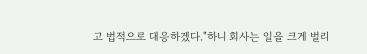고 법적으로 대응하겠다."하니 회사는 일을 크게 벌리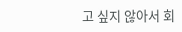고 싶지 않아서 회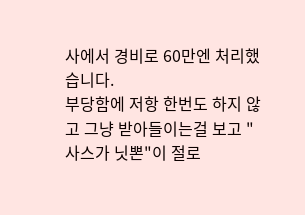사에서 경비로 60만엔 처리했습니다.
부당함에 저항 한번도 하지 않고 그냥 받아들이는걸 보고 "사스가 닛뽄"이 절로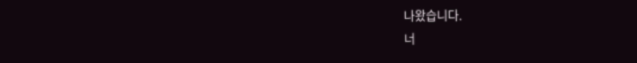나왔습니다.
너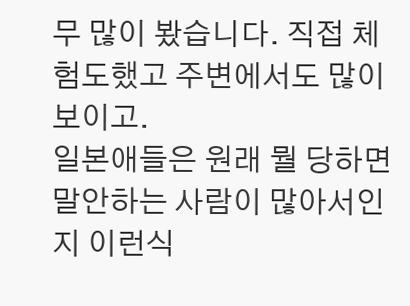무 많이 봤습니다. 직접 체험도했고 주변에서도 많이 보이고.
일본애들은 원래 뭘 당하면 말안하는 사람이 많아서인지 이런식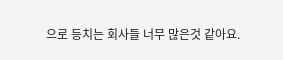으로 등치는 회사들 너무 많은것 같아요.